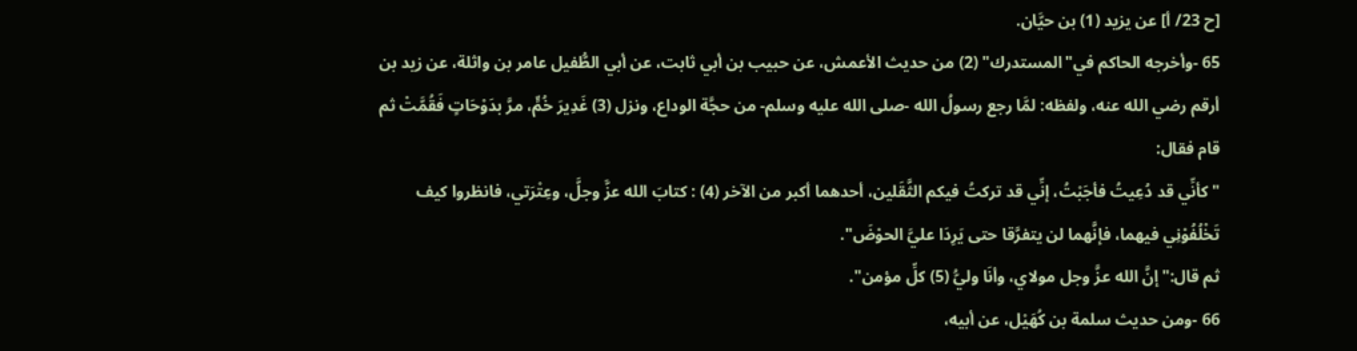[ح 23/ أ] عن يزيد (1) بن حيَّان.
65 -وأخرجه الحاكم في"المستدرك" (2) من حديث الأعمش، عن حبيب بن أبي ثابت، عن أبي الطُّفيل عامر بن واثلة، عن زيد بن أرقم رضي الله عنه، ولفظه: لمَّا رجع رسولُ الله -صلى الله عليه وسلم- من حجَّة الوداع، ونزل (3) غَدِيرَ خُمٍّ، مرَّ بدَوْحَاتٍ فَقُمَّتْ ثم قام فقال:
"كأنِّي قد دُعِيتُ فأجَبْتُ، إنِّي قد تركتُ فيكم الثَّقَلين، أحدهما أكبر من الآخر (4) : كتابَ الله عزَّ وجلَّ، وعِتْرَتي، فانظروا كيف تَخْلُفُوْنِي فيهما، فإنَّهما لن يتفرَّقا حتى يَرِدَا عليَّ الحوْضَ".
ثم قال:"إنَّ الله عزَّ وجل مولاي، وأنَا وليُّ (5) كلِّ مؤمن".
66 -ومن حديث سلمة بن كُهَيْل، عن أبيه،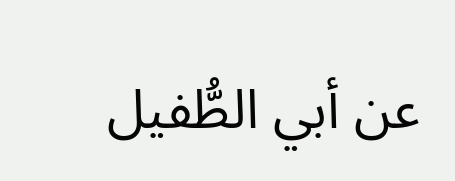عن أبي الطُّفيل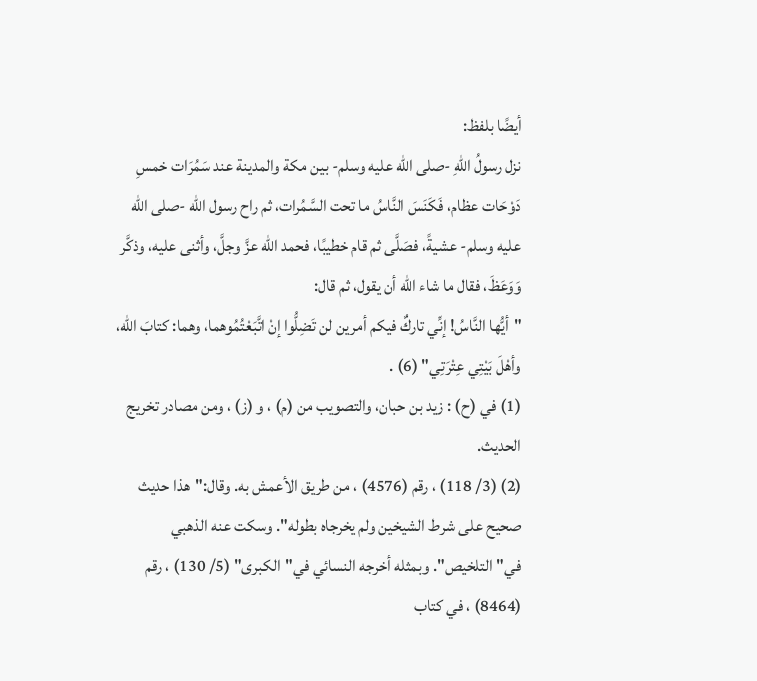أيضًا بلفظ:
نزل رسولُ اللهِ -صلى الله عليه وسلم- بين مكة والمدينة عند سَمُرَات خمسِ دَوْحَات عظام، فَكَنَسَ النَّاسُ ما تحت السَّمُرات، ثم راح رسول الله -صلى الله عليه وسلم- عشيةً، فصَلَّى ثم قام خطيبًا، فحمد الله عزَّ وجلَّ، وأثنى عليه، وذكَّر وَوَعَظَ، فقال ما شاء الله أن يقول، ثم قال:
"أيُّها النَّاسُ! إنِّي تاركٌ فيكم أمرين لن تَضِلُّوا إنْ اتَّبَعْتُمُوهما، وهما: كتابَ الله، وأهْلَ بَيْتِي عِتْرَتِي" (6) .
(1) في (ح) : زيد بن حبان، والتصويب من (م) ، و (ز) ، ومن مصادر تخريج الحديث.
(2) (3/ 118) ، رقم (4576) ، من طريق الأعمش به. وقال:"هذا حديث صحيح على شرط الشيخين ولم يخرجاه بطوله". وسكت عنه الذهبي في"التلخيص". وبمثله أخرجه النسائي في"الكبرى" (5/ 130) ، رقم (8464) ، في كتاب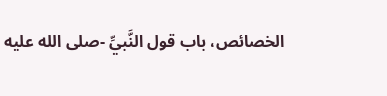الخصائص، باب قول النَّبيِّ -صلى الله عليه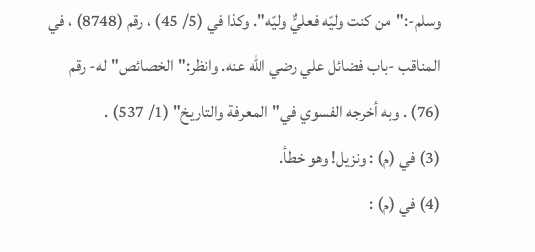وسلم-:"من كنت وليّه فعليٌّ وليّه". وكذا في (5/ 45) ، رقم (8748) ، في المناقب -باب فضائل علي رضي الله عنه. وانظر:"الخصائص"له- رقم (76) . وبه أخرجه الفسوي في"المعرفة والتاريخ" (1/ 537) .
(3) في (م) : ونزيل! وهو خطأ.
(4) في (م) :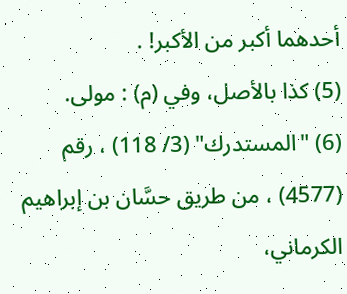أحدهما أكبر من الأكبر! .
(5) كذا بالأصل، وفي (م) : مولى.
(6) "المستدرك" (3/ 118) ، رقم (4577) ، من طريق حسَّان بن إبراهيم الكرماني،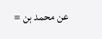عن محمد بن =